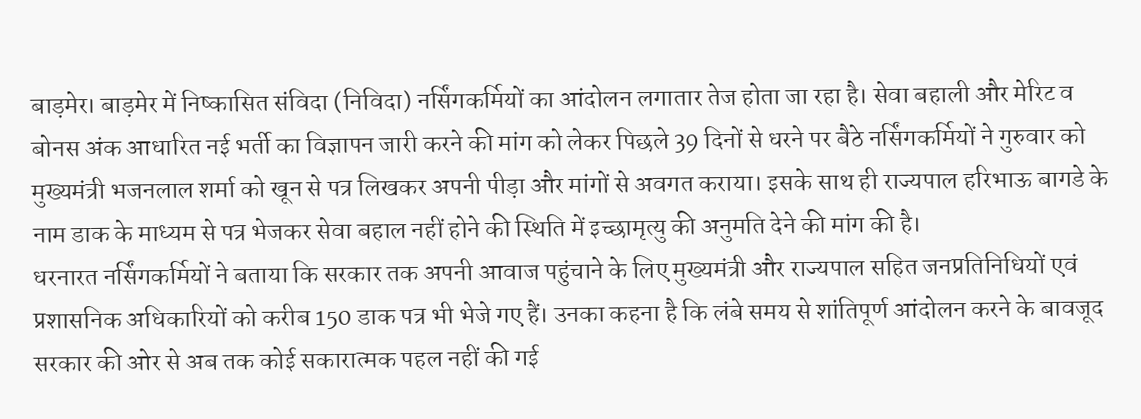बाड़मेर। बाड़मेर में निष्कासित संविदा (निविदा) नर्सिंगकर्मियों का आंदोलन लगातार तेज होता जा रहा है। सेवा बहाली और मेरिट व बोनस अंक आधारित नई भर्ती का विज्ञापन जारी करने की मांग को लेकर पिछले 39 दिनों से धरने पर बैठे नर्सिंगकर्मियों ने गुरुवार को मुख्यमंत्री भजनलाल शर्मा को खून से पत्र लिखकर अपनी पीड़ा और मांगों से अवगत कराया। इसके साथ ही राज्यपाल हरिभाऊ बागडे के नाम डाक के माध्यम से पत्र भेजकर सेवा बहाल नहीं होने की स्थिति में इच्छामृत्यु की अनुमति देने की मांग की है।
धरनारत नर्सिंगकर्मियों ने बताया कि सरकार तक अपनी आवाज पहुंचाने के लिए मुख्यमंत्री और राज्यपाल सहित जनप्रतिनिधियों एवं प्रशासनिक अधिकारियों को करीब 150 डाक पत्र भी भेजे गए हैं। उनका कहना है कि लंबे समय से शांतिपूर्ण आंदोलन करने के बावजूद सरकार की ओर से अब तक कोई सकारात्मक पहल नहीं की गई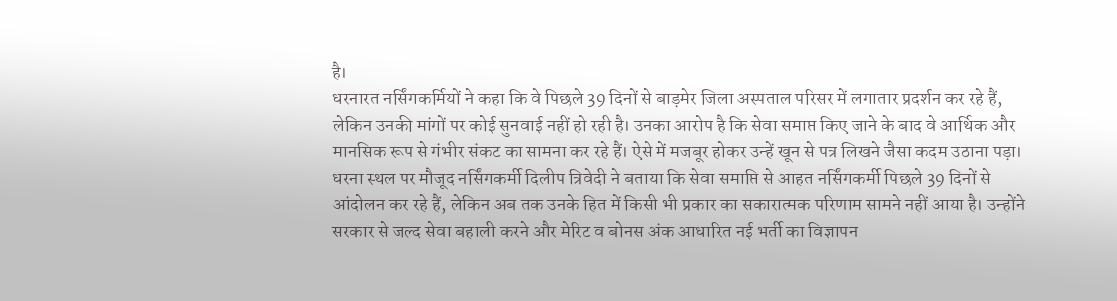है।
धरनारत नर्सिंगकर्मियों ने कहा कि वे पिछले 39 दिनों से बाड़मेर जिला अस्पताल परिसर में लगातार प्रदर्शन कर रहे हैं, लेकिन उनकी मांगों पर कोई सुनवाई नहीं हो रही है। उनका आरोप है कि सेवा समाप्त किए जाने के बाद वे आर्थिक और मानसिक रूप से गंभीर संकट का सामना कर रहे हैं। ऐसे में मजबूर होकर उन्हें खून से पत्र लिखने जैसा कदम उठाना पड़ा।
धरना स्थल पर मौजूद नर्सिंगकर्मी दिलीप त्रिवेदी ने बताया कि सेवा समाप्ति से आहत नर्सिंगकर्मी पिछले 39 दिनों से आंदोलन कर रहे हैं, लेकिन अब तक उनके हित में किसी भी प्रकार का सकारात्मक परिणाम सामने नहीं आया है। उन्होंने सरकार से जल्द सेवा बहाली करने और मेरिट व बोनस अंक आधारित नई भर्ती का विज्ञापन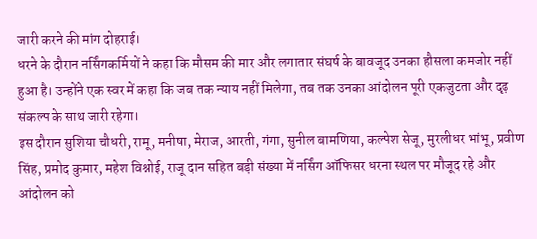जारी करने की मांग दोहराई।
धरने के दौरान नर्सिंगकर्मियों ने कहा कि मौसम की मार और लगातार संघर्ष के बावजूद उनका हौसला कमजोर नहीं हुआ है। उन्होंने एक स्वर में कहा कि जब तक न्याय नहीं मिलेगा, तब तक उनका आंदोलन पूरी एकजुटता और दृढ़ संकल्प के साथ जारी रहेगा।
इस दौरान सुशिया चौधरी, रामू, मनीषा, मेराज, आरती, गंगा, सुनील बामणिया, कल्पेश सेजू, मुरलीधर भांभू, प्रवीण सिंह, प्रमोद कुमार, महेश विश्नोई, राजू दान सहित बड़ी संख्या में नर्सिंग ऑफिसर धरना स्थल पर मौजूद रहे और आंदोलन को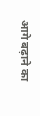आगे बढ़ाने का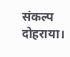संकल्प दोहराया।